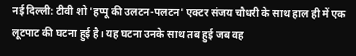नई दिल्ली: टीवी शो 'हप्पू की उलटन-पलटन' एक्टर संजय चौधरी के साथ हाल ही में एक लूटपाट की घटना हुई है। यह घटना उनके साथ तब हुई जब वह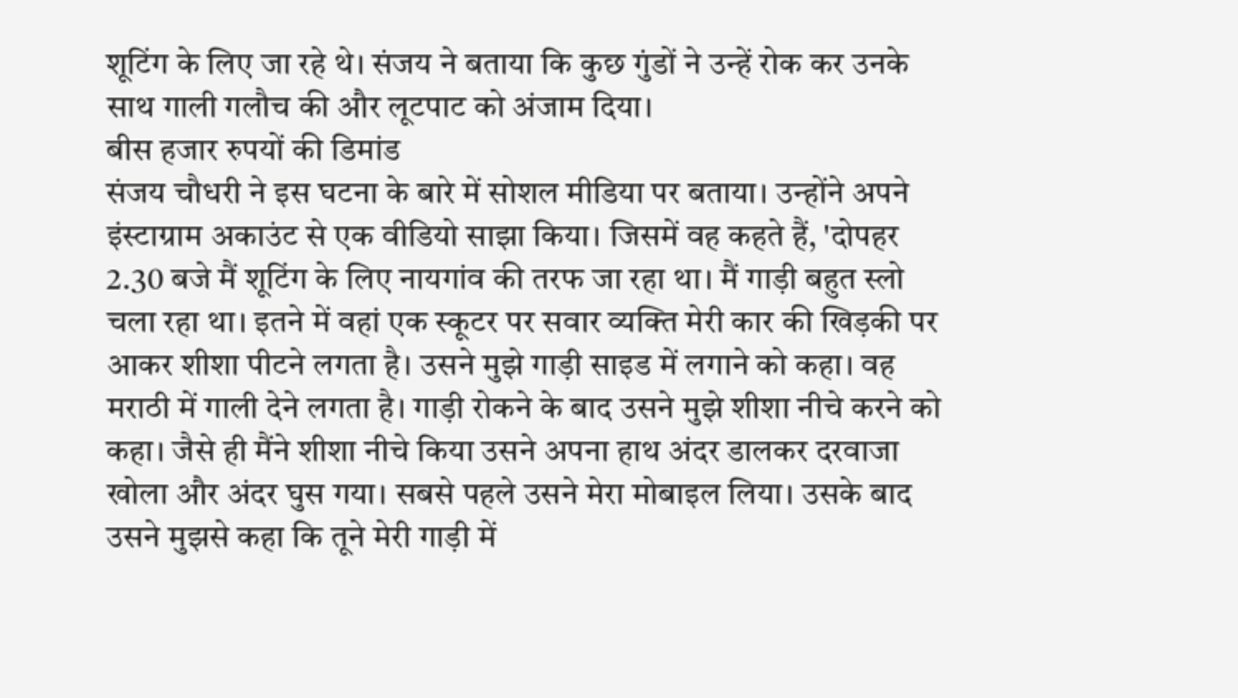शूटिंग के लिए जा रहे थे। संजय ने बताया कि कुछ गुंडों ने उन्हें रोक कर उनके साथ गाली गलौच की और लूटपाट को अंजाम दिया।
बीस हजार रुपयों की डिमांड
संजय चौधरी ने इस घटना के बारे में सोशल मीडिया पर बताया। उन्होंने अपने इंस्टाग्राम अकाउंट से एक वीडियो साझा किया। जिसमें वह कहते हैं, 'दोपहर 2.30 बजे मैं शूटिंग के लिए नायगांव की तरफ जा रहा था। मैं गाड़ी बहुत स्लो चला रहा था। इतने में वहां एक स्कूटर पर सवार व्यक्ति मेरी कार की खिड़की पर आकर शीशा पीटने लगता है। उसने मुझे गाड़ी साइड में लगाने को कहा। वह मराठी में गाली देने लगता है। गाड़ी रोकने के बाद उसने मुझे शीशा नीचे करने को कहा। जैसे ही मैंने शीशा नीचे किया उसने अपना हाथ अंदर डालकर दरवाजा खोला और अंदर घुस गया। सबसे पहले उसने मेरा मोबाइल लिया। उसके बाद उसने मुझसे कहा कि तूने मेरी गाड़ी में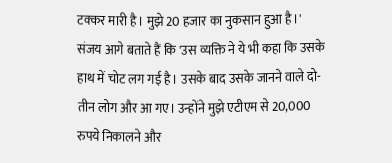टक्कर मारी है। मुझे 20 हजार का नुकसान हुआ है।'
संजय आगे बताते हैं कि 'उस व्यक्ति ने ये भी कहा कि उसके हाथ में चोट लग गई है। उसके बाद उसके जानने वाले दो-तीन लोग और आ गए। उन्होंने मुझे एटीएम से 20,000 रुपये निकालने और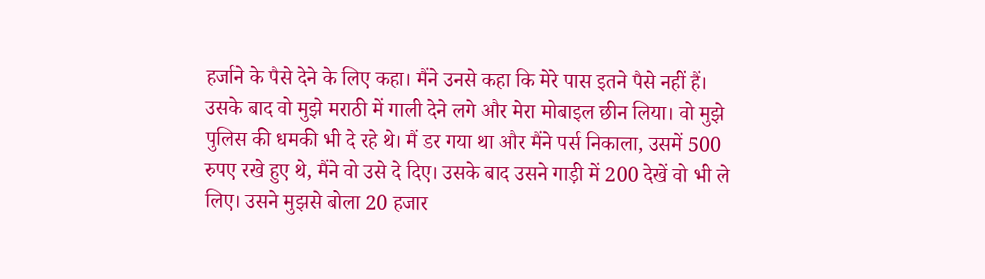हर्जाने के पैसे देने के लिए कहा। मैंने उनसे कहा कि मेरे पास इतने पैसे नहीं हैं। उसके बाद वो मुझे मराठी में गाली देने लगे और मेरा मोबाइल छीन लिया। वो मुझे पुलिस की धमकी भी दे रहे थे। मैं डर गया था और मैंने पर्स निकाला, उसमें 500 रुपए रखे हुए थे, मैंने वो उसे दे दिए। उसके बाद उसने गाड़ी में 200 देखें वो भी ले लिए। उसने मुझसे बोला 20 हजार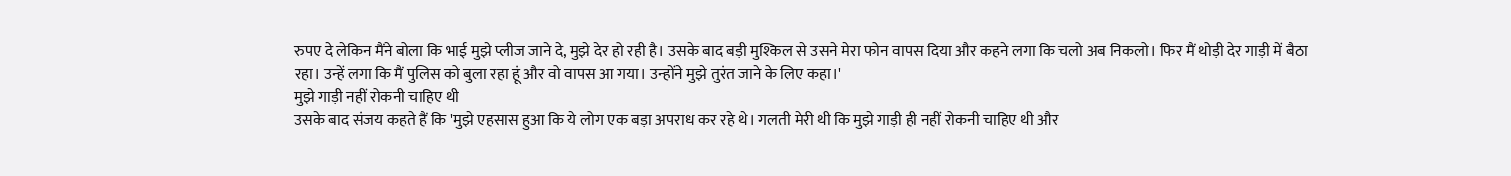रुपए दे लेकिन मैंने बोला कि भाई मुझे प्लीज जाने दे, मुझे देर हो रही है। उसके बाद बड़ी मुश्किल से उसने मेरा फोन वापस दिया और कहने लगा कि चलो अब निकलो। फिर मैं थोड़ी देर गाड़ी में बैठा रहा। उन्हें लगा कि मैं पुलिस को बुला रहा हूं और वो वापस आ गया। उन्होंने मुझे तुरंत जाने के लिए कहा।'
मुझे गाड़ी नहीं रोकनी चाहिए थी
उसके बाद संजय कहते हैं कि 'मुझे एहसास हुआ कि ये लोग एक बड़ा अपराध कर रहे थे। गलती मेरी थी कि मुझे गाड़ी ही नहीं रोकनी चाहिए थी और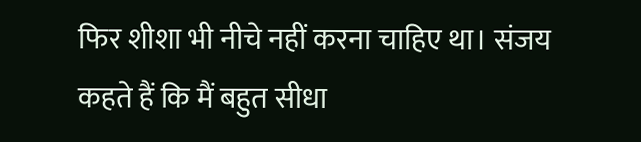फिर शीशा भी नीचे नहीं करना चाहिए था। संजय कहते हैं कि मैं बहुत सीधा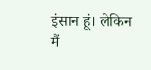इंसान हूं। लेकिन मैं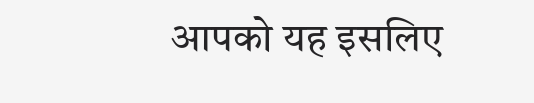आपको यह इसलिए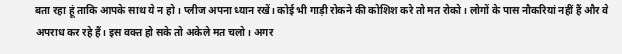बता रहा हूं ताकि आपके साथ ये न हो। प्लीज अपना ध्यान रखें। कोई भी गाड़ी रोकने की कोशिश करे तो मत रोको। लोगों के पास नौकरियां नहीं हैं और वे अपराध कर रहे हैं। इस वक्त हो सके तो अकेले मत चलो। अगर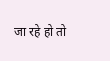जा रहे हो तो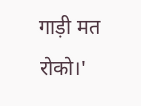गाड़ी मत रोको।'